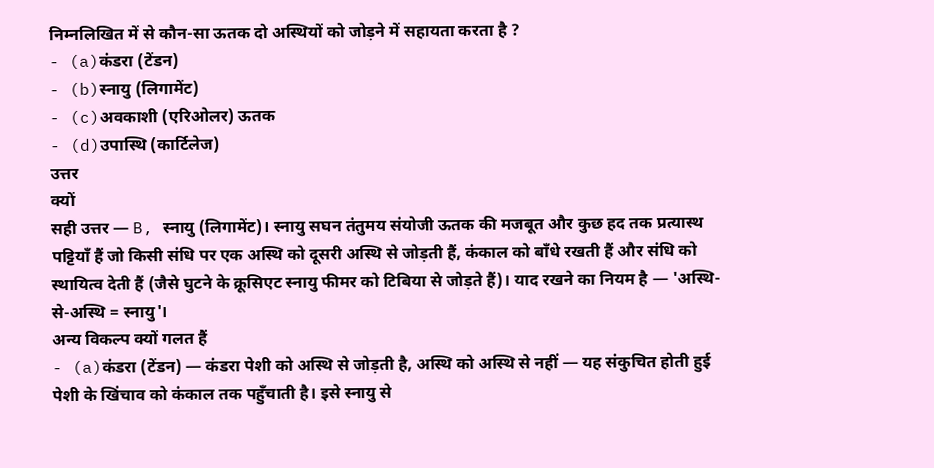निम्नलिखित में से कौन-सा ऊतक दो अस्थियों को जोड़ने में सहायता करता है ?
- (a)कंडरा (टेंडन)
- (b)स्नायु (लिगामेंट)
- (c)अवकाशी (एरिओलर) ऊतक
- (d)उपास्थि (कार्टिलेज)
उत्तर
क्यों
सही उत्तर — B, स्नायु (लिगामेंट)। स्नायु सघन तंतुमय संयोजी ऊतक की मजबूत और कुछ हद तक प्रत्यास्थ पट्टियाँ हैं जो किसी संधि पर एक अस्थि को दूसरी अस्थि से जोड़ती हैं, कंकाल को बाँधे रखती हैं और संधि को स्थायित्व देती हैं (जैसे घुटने के क्रूसिएट स्नायु फीमर को टिबिया से जोड़ते हैं)। याद रखने का नियम है — 'अस्थि-से-अस्थि = स्नायु'।
अन्य विकल्प क्यों गलत हैं
- (a)कंडरा (टेंडन) — कंडरा पेशी को अस्थि से जोड़ती है, अस्थि को अस्थि से नहीं — यह संकुचित होती हुई पेशी के खिंचाव को कंकाल तक पहुँचाती है। इसे स्नायु से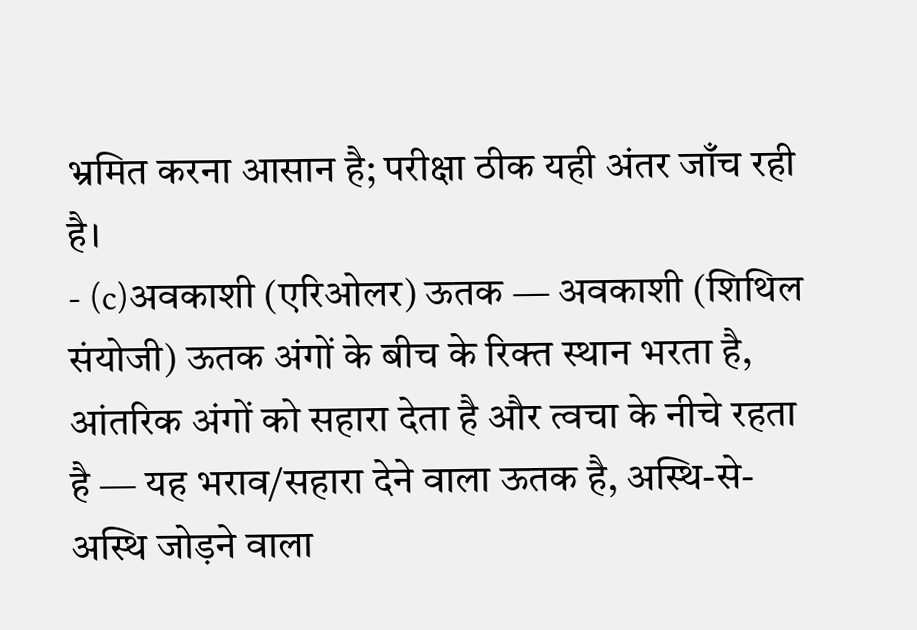भ्रमित करना आसान है; परीक्षा ठीक यही अंतर जाँच रही है।
- (c)अवकाशी (एरिओलर) ऊतक — अवकाशी (शिथिल संयोजी) ऊतक अंगों के बीच के रिक्त स्थान भरता है, आंतरिक अंगों को सहारा देता है और त्वचा के नीचे रहता है — यह भराव/सहारा देने वाला ऊतक है, अस्थि-से-अस्थि जोड़ने वाला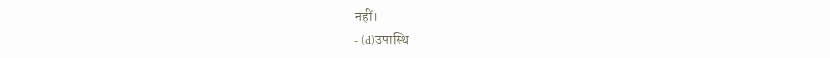नहीं।
- (d)उपास्थि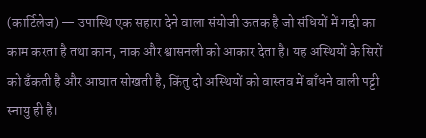(कार्टिलेज) — उपास्थि एक सहारा देने वाला संयोजी ऊतक है जो संधियों में गद्दी का काम करता है तथा कान, नाक और श्वासनली को आकार देता है। यह अस्थियों के सिरों को ढँकती है और आघात सोखती है, किंतु दो अस्थियों को वास्तव में बाँधने वाली पट्टी स्नायु ही है।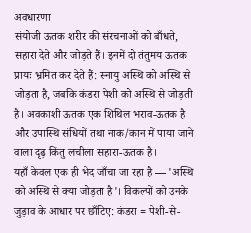अवधारणा
संयोजी ऊतक शरीर की संरचनाओं को बाँधते, सहारा देते और जोड़ते हैं। इनमें दो तंतुमय ऊतक प्रायः भ्रमित कर देते हैं: स्नायु अस्थि को अस्थि से जोड़ता है, जबकि कंडरा पेशी को अस्थि से जोड़ती है। अवकाशी ऊतक एक शिथिल भराव-ऊतक है और उपास्थि संधियों तथा नाक/कान में पाया जाने वाला दृढ़ किंतु लचीला सहारा-ऊतक है।
यहाँ केवल एक ही भेद जाँचा जा रहा है — 'अस्थि को अस्थि से क्या जोड़ता है'। विकल्पों को उनके जुड़ाव के आधार पर छाँटिए: कंडरा = पेशी-से-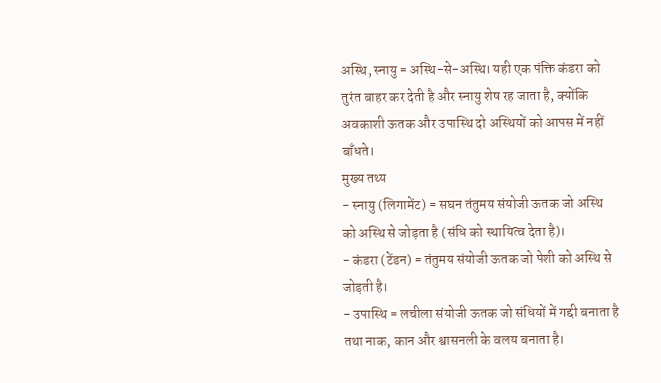अस्थि, स्नायु = अस्थि-से-अस्थि। यही एक पंक्ति कंडरा को तुरंत बाहर कर देती है और स्नायु शेष रह जाता है, क्योंकि अवकाशी ऊतक और उपास्थि दो अस्थियों को आपस में नहीं बाँधते।
मुख्य तथ्य
- स्नायु (लिगामेंट) = सघन तंतुमय संयोजी ऊतक जो अस्थि को अस्थि से जोड़ता है (संधि को स्थायित्व देता है)।
- कंडरा (टेंडन) = तंतुमय संयोजी ऊतक जो पेशी को अस्थि से जोड़ती है।
- उपास्थि = लचीला संयोजी ऊतक जो संधियों में गद्दी बनाता है तथा नाक, कान और श्वासनली के वलय बनाता है।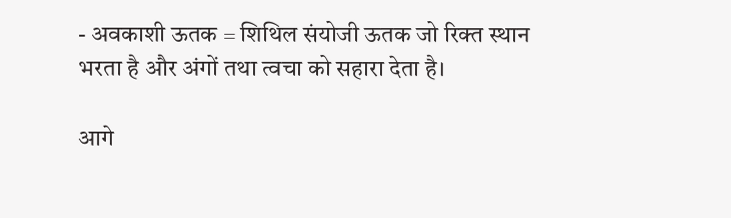- अवकाशी ऊतक = शिथिल संयोजी ऊतक जो रिक्त स्थान भरता है और अंगों तथा त्वचा को सहारा देता है।

आगे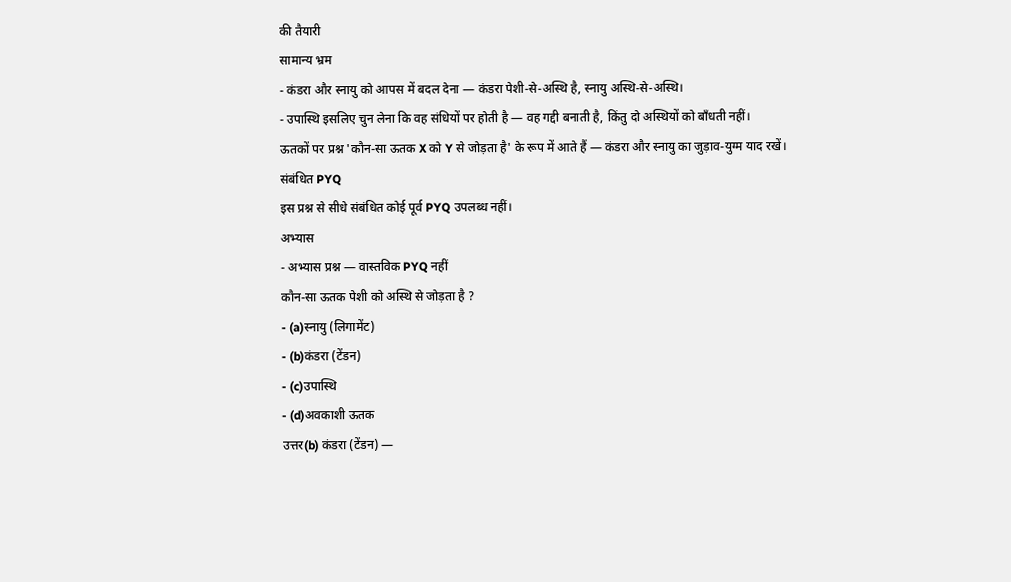की तैयारी
सामान्य भ्रम
- कंडरा और स्नायु को आपस में बदल देना — कंडरा पेशी-से-अस्थि है, स्नायु अस्थि-से-अस्थि।
- उपास्थि इसलिए चुन लेना कि वह संधियों पर होती है — वह गद्दी बनाती है, किंतु दो अस्थियों को बाँधती नहीं।
ऊतकों पर प्रश्न 'कौन-सा ऊतक X को Y से जोड़ता है' के रूप में आते हैं — कंडरा और स्नायु का जुड़ाव-युग्म याद रखें।
संबंधित PYQ
इस प्रश्न से सीधे संबंधित कोई पूर्व PYQ उपलब्ध नहीं।
अभ्यास
- अभ्यास प्रश्न — वास्तविक PYQ नहीं
कौन-सा ऊतक पेशी को अस्थि से जोड़ता है ?
- (a)स्नायु (लिगामेंट)
- (b)कंडरा (टेंडन)
- (c)उपास्थि
- (d)अवकाशी ऊतक
उत्तर(b) कंडरा (टेंडन) —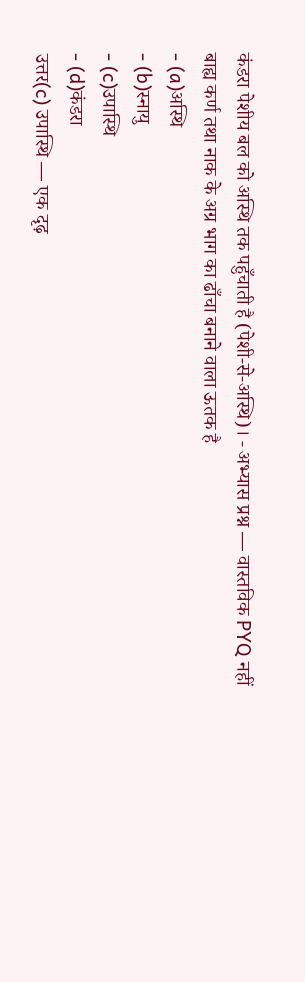कंडरा पेशीय बल को अस्थि तक पहुँचाती है (पेशी-से-अस्थि)। - अभ्यास प्रश्न — वास्तविक PYQ नहीं
बाह्य कर्ण तथा नाक के अग्र भाग का ढाँचा बनाने वाला ऊतक है
- (a)अस्थि
- (b)स्नायु
- (c)उपास्थि
- (d)कंडरा
उत्तर(c) उपास्थि — एक दृढ़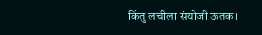किंतु लचीला संयोजी ऊतक।